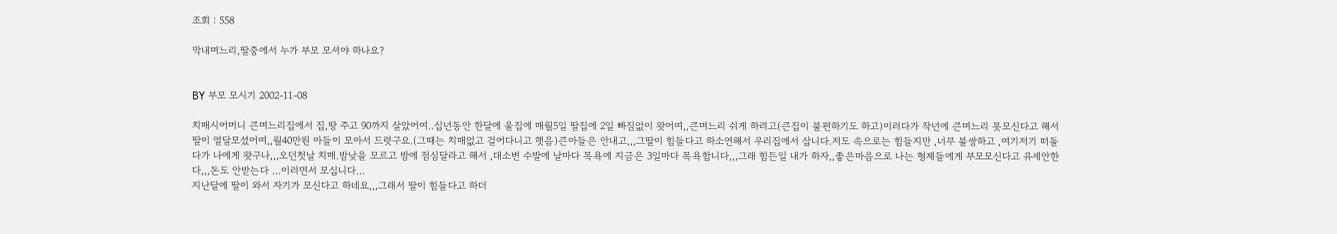조회 : 558

막내며느리,딸중에서 누가 부모 모셔야 하나요?


BY 부모 모시기 2002-11-08

치매시어머니 큰며느리집에서 집,땅 주고 90까지 살았어여..십년동안 한달에 울집에 매월5일 딸집에 2일 빠짐없이 왓어여,,큰며느리 쉬게 하려고(큰집이 불편하기도 하고)이러다가 작년에 큰며느리 못모신다고 해서 딸이 열달모셨어여,,월40만원 아들이 모아서 드렷구요.(그때는 치매없고 걸어다니고 햇음)큰아들은 안내고,,,그딸이 힘들다고 하소연해서 우리집에서 삽니다.저도 속으로는 힘들지만 ,너무 불쌍하고 ,여기저기 떠돌다가 나에게 왓구나,,,오던첫날 치매.밤낮을 모르고 밤에 점심달라고 해서 ,대소변 수발에 날마다 목욕에 지금은 3일마다 목욕합니다,,,그래 힘든일 내가 하자,,좋은마음으로 나는 형제들에게 부모모신다고 유세안한다,,,돈도 안받는다 ...이러면서 모십니다...
지난달에 딸이 와서 자기가 모신다고 하네요,,,그래서 딸이 힘들다고 하더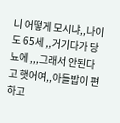니 어떻게 모시냐,,나이도 65세 ,,거기다가 당뇨에 ,,,그래서 안된다고 햇어여,,아들밥이 편하고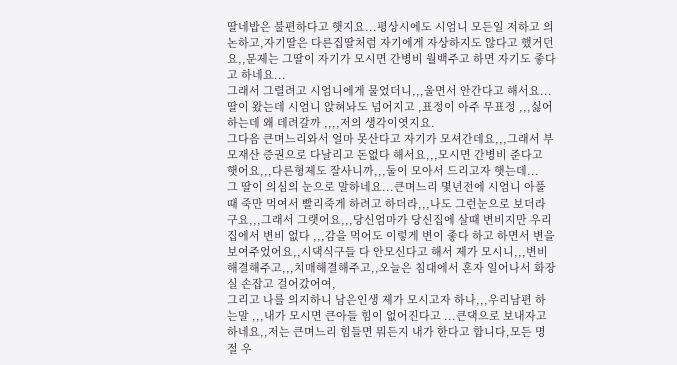딸네밥은 불편하다고 햇지요...평상시에도 시엄니 모든일 저하고 의논하고,자기딸은 다른집딸처럼 자기에게 자상하지도 않다고 했거던요,,문제는 그딸이 자기가 모시면 간병비 월백주고 하면 자기도 좋다고 하네요...
그래서 그렬려고 시엄니에게 물었더니,,,울면서 안간다고 해서요...
딸이 왔는데 시엄니 앉혀놔도 넘어지고 ,표정이 아주 무표정 ,,,싫어하는데 왜 데려갈까 ,,,,저의 생각이엿지요.
그다음 큰며느리와서 얼마 못산다고 자기가 모셔간데요,,,그래서 부모재산 증권으로 다날리고 돈없다 해서요,,,모시면 간병비 준다고 햇어요,,,다른형제도 잘사니까,,,둘이 모아서 드리고자 햇는데...
그 딸이 의심의 눈으로 말하네요...큰며느리 몇년전에 시엄니 아풀때 죽만 먹여서 빨리죽게 하려고 하더라,,,나도 그런눈으로 보더라구요,,,그래서 그랫어요,,,당신엄마가 당신집에 살때 변비지만 우리집에서 변비 없다 ,,,감을 먹어도 이렇게 변이 좋다 하고 하면서 변을 보여주었어요,,시댁식구들 다 안모신다고 해서 제가 모시니,,,변비 해결해주고,,,치매해결해주고,,오늘은 침대에서 혼자 일어나서 화장실 손잡고 걸어갔어여,
그리고 나를 의지하니 남은인생 제가 모시고자 하나,,,우리남편 하는말 ,,,내가 모시면 큰아들 힘이 없어진다고 ...큰댁으로 보내자고 하네요,,저는 큰며느리 힘들면 뭐든지 내가 한다고 합니다,모든 명절 우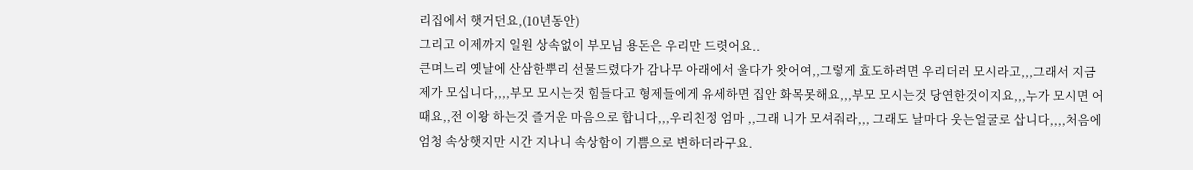리집에서 햇거던요,(10년동안)
그리고 이제까지 일원 상속없이 부모님 용돈은 우리만 드렷어요..
큰며느리 옛날에 산삼한뿌리 선물드렸다가 감나무 아래에서 울다가 왓어여,,그렇게 효도하려면 우리더러 모시라고,,,그래서 지금 제가 모십니다,,,,부모 모시는것 힘들다고 형제들에게 유세하면 집안 화목못해요,,,부모 모시는것 당연한것이지요,,,누가 모시면 어때요,,전 이왕 하는것 즐거운 마음으로 합니다,,,우리친정 엄마 ,,그래 니가 모셔줘라,,, 그래도 날마다 웃는얼굴로 삽니다,,,,처음에 엄청 속상햇지만 시간 지나니 속상함이 기쁨으로 변하더라구요.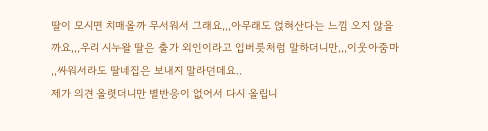딸이 모시면 치매올까 무서워서 그래요,,,아무래도 얹혀산다는 느낌 오지 않을까요,,,우리 시누왈 딸은 출가 외인이라고 입버릇처럼 말하더니만,,,이웃아줌마 ,,싸워서라도 딸네집은 보내지 말라던데요..
제가 의견 올렷더니만 별반응이 없어서 다시 올립니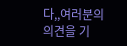다,,여러분의 의견을 기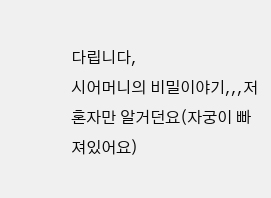다립니다,
시어머니의 비밀이야기,,,저 혼자만 알거던요(자궁이 빠져있어요)